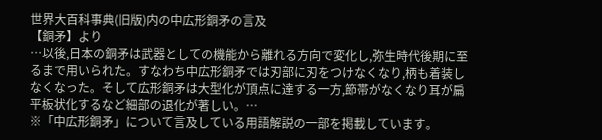世界大百科事典(旧版)内の中広形銅矛の言及
【銅矛】より
…以後,日本の銅矛は武器としての機能から離れる方向で変化し,弥生時代後期に至るまで用いられた。すなわち中広形銅矛では刃部に刃をつけなくなり,柄も着装しなくなった。そして広形銅矛は大型化が頂点に達する一方,節帯がなくなり耳が扁平板状化するなど細部の退化が著しい。…
※「中広形銅矛」について言及している用語解説の一部を掲載しています。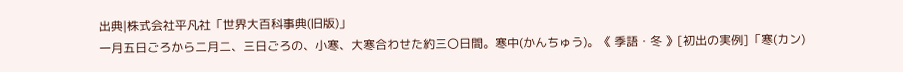出典|株式会社平凡社「世界大百科事典(旧版)」
一月五日ごろから二月二、三日ごろの、小寒、大寒合わせた約三〇日間。寒中(かんちゅう)。《 季語・冬 》[初出の実例]「寒(カン)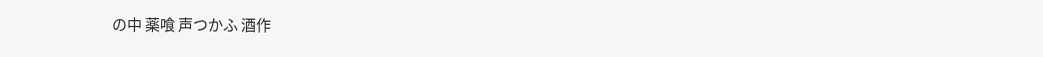の中 薬喰 声つかふ 酒作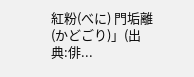紅粉(べに) 門垢離(かどごり)」(出典:俳...